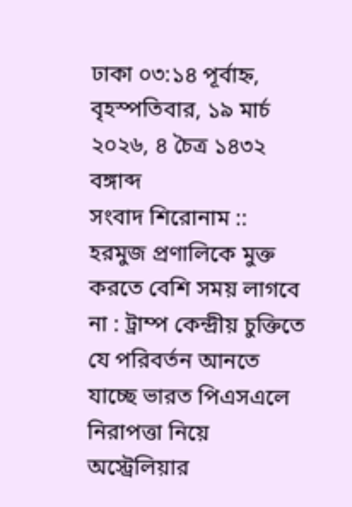ঢাকা ০৩:১৪ পূর্বাহ্ন, বৃহস্পতিবার, ১৯ মার্চ ২০২৬, ৪ চৈত্র ১৪৩২ বঙ্গাব্দ
সংবাদ শিরোনাম ::
হরমুজ প্রণালিকে মুক্ত করতে বেশি সময় লাগবে না : ট্রাম্প কেন্দ্রীয় চুক্তিতে যে পরিবর্তন আনতে যাচ্ছে ভারত পিএসএলে নিরাপত্তা নিয়ে অস্ট্রেলিয়ার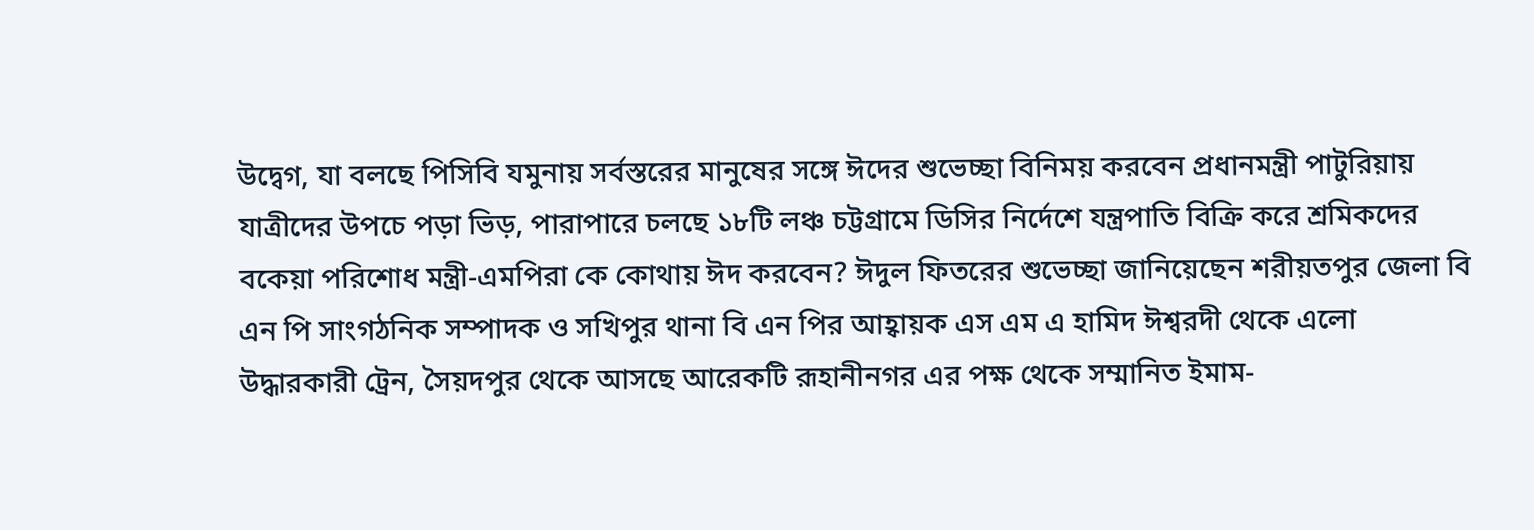উদ্বেগ, যা বলছে পিসিবি যমুনায় সর্বস্তরের মানুষের সঙ্গে ঈদের শুভেচ্ছা বিনিময় করবেন প্রধানমন্ত্রী পাটুরিয়ায় যাত্রীদের উপচে পড়া ভিড়, পারাপারে চলছে ১৮টি লঞ্চ চট্টগ্রামে ডিসির নির্দেশে যন্ত্রপাতি বিক্রি করে শ্রমিকদের বকেয়া পরিশোধ মন্ত্রী-এমপিরা কে কোথায় ঈদ করবেন? ঈদুল ফিতরের শুভেচ্ছা জানিয়েছেন শরীয়তপুর জেলা বি এন পি সাংগঠনিক সম্পাদক ও সখিপুর থানা বি এন পির আহ্বায়ক এস এম এ হামিদ ঈশ্বরদী থেকে এলো উদ্ধারকারী ট্রেন, সৈয়দপুর থেকে আসছে আরেকটি রূহানীনগর এর পক্ষ থেকে সম্মানিত ইমাম-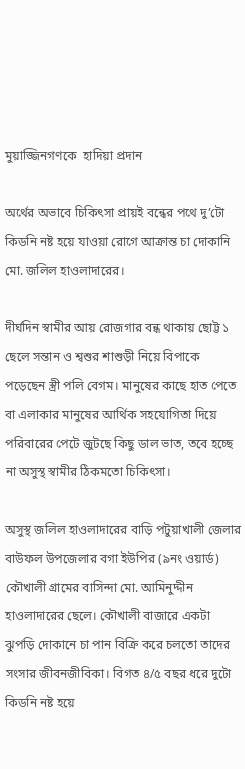মুয়াজ্জিনগণকে  হাদিয়া প্রদান

অর্থের অভাবে চিকিৎসা প্রায়ই বন্ধের পথে দু’টো কিডনি নষ্ট হয়ে যাওয়া রোগে আক্রান্ত চা দোকানি মো. জলিল হাওলাদারের।

দীর্ঘদিন স্বামীর আয় রোজগার বন্ধ থাকায় ছোট্ট ১ ছেলে সন্তান ও শ্বশুর শাশুড়ী নিয়ে বিপাকে পড়েছেন স্ত্রী পলি বেগম। মানুষের কাছে হাত পেতে বা এলাকার মানুষের আর্থিক সহযোগিতা দিয়ে পরিবারের পেটে জুটছে কিছু ডাল ভাত, তবে হচ্ছে না অসুস্থ স্বামীর ঠিকমতো চিকিৎসা।

অসুস্থ জলিল হাওলাদারের বাড়ি পটুয়াখালী জেলার বাউফল উপজেলার বগা ইউপির (৯নং ওয়ার্ড) কৌখালী গ্রামের বাসিন্দা মো. আমিনুদ্দীন হাওলাদারের ছেলে। কৌখালী বাজারে একটা ঝুপড়ি দোকানে চা পান বিক্রি করে চলতো তাদের সংসার জীবনজীবিকা। বিগত ৪/৫ বছর ধরে দুটো কিডনি নষ্ট হয়ে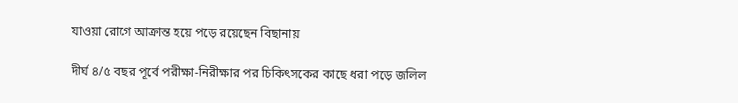যাওয়া রোগে আক্রান্ত হয়ে পড়ে রয়েছেন বিছানায়

দীর্ঘ ৪/৫ বছর পূর্বে পরীক্ষা-নিরীক্ষার পর চিকিৎসকের কাছে ধরা পড়ে জলিল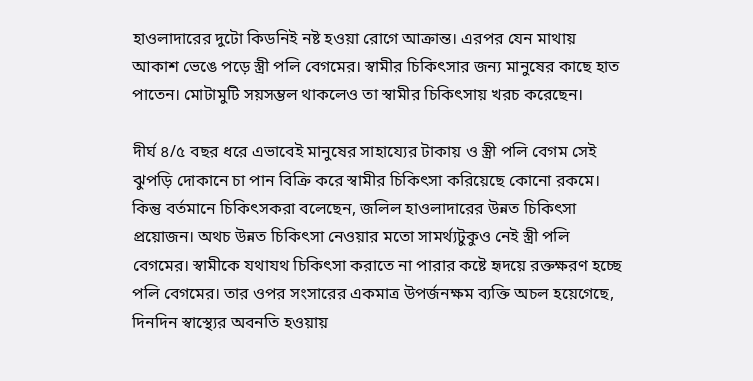হাওলাদারের দুটো কিডনিই নষ্ট হওয়া রোগে আক্রান্ত। এরপর যেন মাথায় আকাশ ভেঙে পড়ে স্ত্রী পলি বেগমের। স্বামীর চিকিৎসার জন্য মানুষের কাছে হাত পাতেন। মোটামুটি সয়সম্ভল থাকলেও তা স্বামীর চিকিৎসায় খরচ করেছেন।

দীর্ঘ ৪/৫ বছর ধরে এভাবেই মানুষের সাহায্যের টাকায় ও স্ত্রী পলি বেগম সেই ঝুপড়ি দোকানে চা পান বিক্রি করে স্বামীর চিকিৎসা করিয়েছে কোনো রকমে। কিন্তু বর্তমানে চিকিৎসকরা বলেছেন, জলিল হাওলাদারের উন্নত চিকিৎসা প্রয়োজন। অথচ উন্নত চিকিৎসা নেওয়ার মতো সামর্থ্যটুকুও নেই স্ত্রী পলি বেগমের। স্বামীকে যথাযথ চিকিৎসা করাতে না পারার কষ্টে হৃদয়ে রক্তক্ষরণ হচ্ছে পলি বেগমের। তার ওপর সংসারের একমাত্র উপর্জনক্ষম ব্যক্তি অচল হয়েগেছে, দিনদিন স্বাস্থ্যের অবনতি হওয়ায়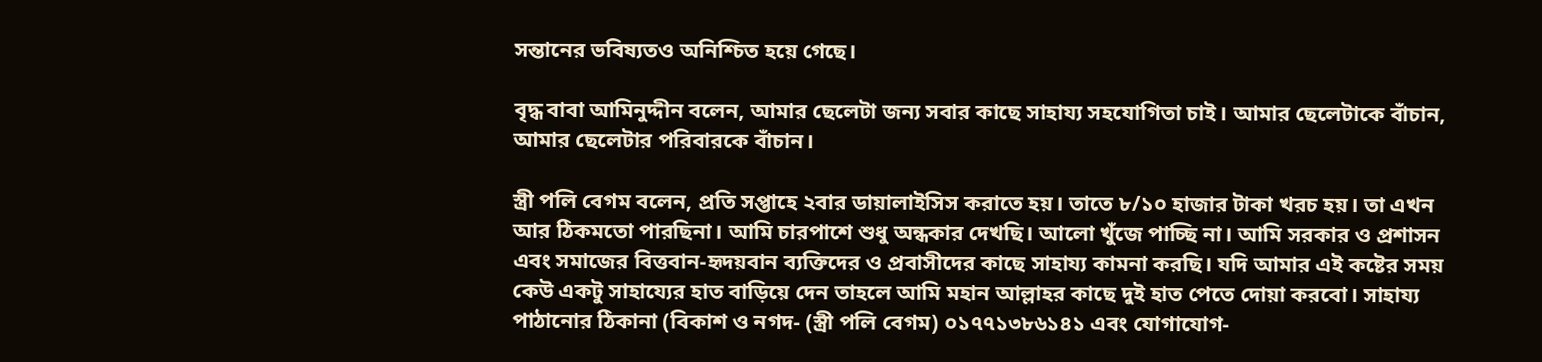সন্তানের ভবিষ্যতও অনিশ্চিত হয়ে গেছে।

বৃদ্ধ বাবা আমিনুদ্দীন বলেন, আমার ছেলেটা জন্য সবার কাছে সাহায্য সহযোগিতা চাই। আমার ছেলেটাকে বাঁচান, আমার ছেলেটার পরিবারকে বাঁচান।

স্ত্রী পলি বেগম বলেন, প্রতি সপ্তাহে ২বার ডায়ালাইসিস করাতে হয়। তাতে ৮/১০ হাজার টাকা খরচ হয়। তা এখন আর ঠিকমতো পারছিনা। আমি চারপাশে শুধু অন্ধকার দেখছি। আলো খুঁজে পাচ্ছি না। আমি সরকার ও প্রশাসন এবং সমাজের বিত্তবান-হৃদয়বান ব্যক্তিদের ও প্রবাসীদের কাছে সাহায্য কামনা করছি। যদি আমার এই কষ্টের সময় কেউ একটু সাহায্যের হাত বাড়িয়ে দেন তাহলে আমি মহান আল্লাহর কাছে দুই হাত পেতে দোয়া করবো। সাহায্য পাঠানোর ঠিকানা (বিকাশ ও নগদ- (স্ত্রী পলি বেগম) ০১৭৭১৩৮৬১৪১ এবং যোগাযোগ-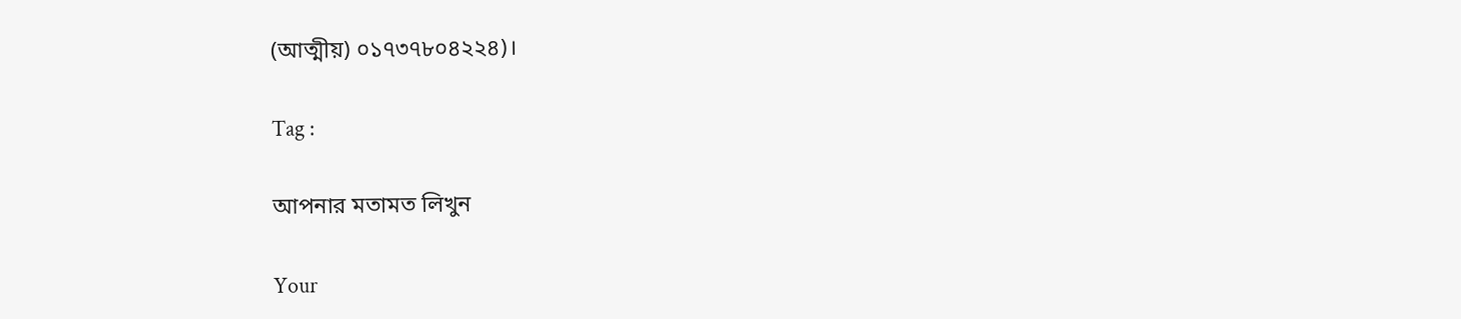(আত্মীয়) ০১৭৩৭৮০৪২২৪)।

Tag :

আপনার মতামত লিখুন

Your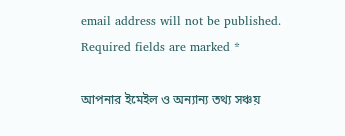email address will not be published. Required fields are marked *

আপনার ইমেইল ও অন্যান্য তথ্য সঞ্চয়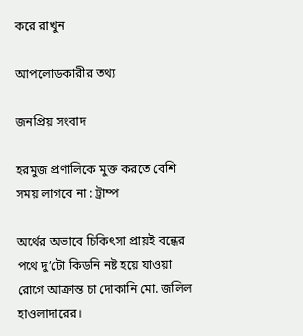করে রাখুন

আপলোডকারীর তথ্য

জনপ্রিয় সংবাদ

হরমুজ প্রণালিকে মুক্ত করতে বেশি সময় লাগবে না : ট্রাম্প

অর্থের অভাবে চিকিৎসা প্রায়ই বন্ধের পথে দু’টো কিডনি নষ্ট হয়ে যাওয়া রোগে আক্রান্ত চা দোকানি মো. জলিল হাওলাদারের।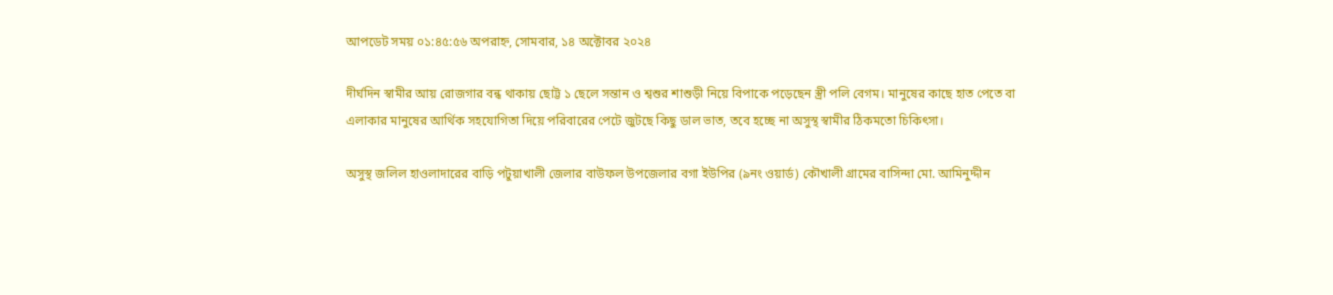আপডেট সময় ০১:৪৫:৫৬ অপরাহ্ন, সোমবার, ১৪ অক্টোবর ২০২৪

দীর্ঘদিন স্বামীর আয় রোজগার বন্ধ থাকায় ছোট্ট ১ ছেলে সন্তান ও শ্বশুর শাশুড়ী নিয়ে বিপাকে পড়েছেন স্ত্রী পলি বেগম। মানুষের কাছে হাত পেতে বা এলাকার মানুষের আর্থিক সহযোগিতা দিয়ে পরিবারের পেটে জুটছে কিছু ডাল ভাত, তবে হচ্ছে না অসুস্থ স্বামীর ঠিকমতো চিকিৎসা।

অসুস্থ জলিল হাওলাদারের বাড়ি পটুয়াখালী জেলার বাউফল উপজেলার বগা ইউপির (৯নং ওয়ার্ড) কৌখালী গ্রামের বাসিন্দা মো. আমিনুদ্দীন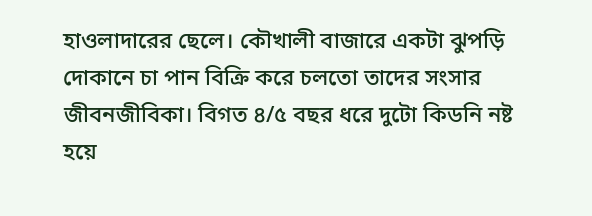হাওলাদারের ছেলে। কৌখালী বাজারে একটা ঝুপড়ি দোকানে চা পান বিক্রি করে চলতো তাদের সংসার জীবনজীবিকা। বিগত ৪/৫ বছর ধরে দুটো কিডনি নষ্ট হয়ে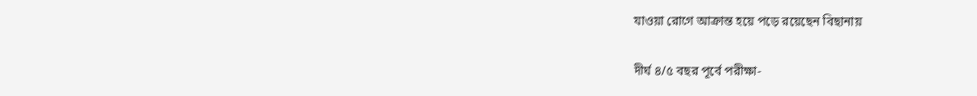যাওয়া রোগে আক্রান্ত হয়ে পড়ে রয়েছেন বিছানায়

দীর্ঘ ৪/৫ বছর পূর্বে পরীক্ষা-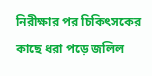নিরীক্ষার পর চিকিৎসকের কাছে ধরা পড়ে জলিল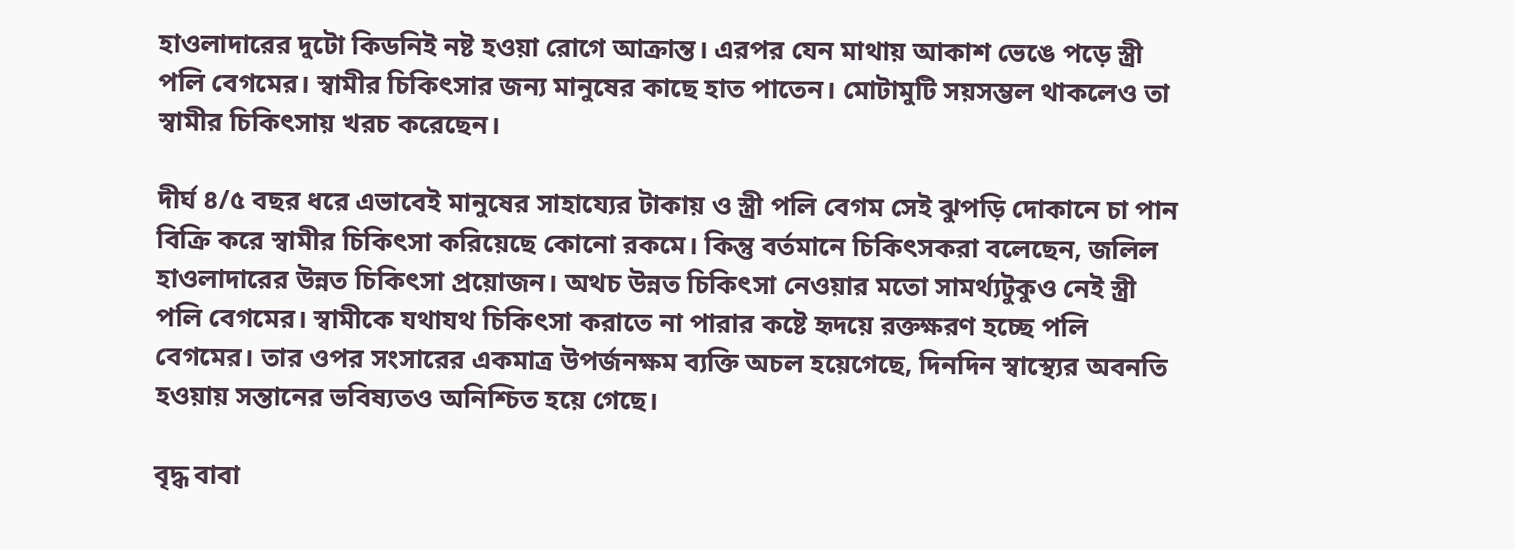হাওলাদারের দুটো কিডনিই নষ্ট হওয়া রোগে আক্রান্ত। এরপর যেন মাথায় আকাশ ভেঙে পড়ে স্ত্রী পলি বেগমের। স্বামীর চিকিৎসার জন্য মানুষের কাছে হাত পাতেন। মোটামুটি সয়সম্ভল থাকলেও তা স্বামীর চিকিৎসায় খরচ করেছেন।

দীর্ঘ ৪/৫ বছর ধরে এভাবেই মানুষের সাহায্যের টাকায় ও স্ত্রী পলি বেগম সেই ঝুপড়ি দোকানে চা পান বিক্রি করে স্বামীর চিকিৎসা করিয়েছে কোনো রকমে। কিন্তু বর্তমানে চিকিৎসকরা বলেছেন, জলিল হাওলাদারের উন্নত চিকিৎসা প্রয়োজন। অথচ উন্নত চিকিৎসা নেওয়ার মতো সামর্থ্যটুকুও নেই স্ত্রী পলি বেগমের। স্বামীকে যথাযথ চিকিৎসা করাতে না পারার কষ্টে হৃদয়ে রক্তক্ষরণ হচ্ছে পলি বেগমের। তার ওপর সংসারের একমাত্র উপর্জনক্ষম ব্যক্তি অচল হয়েগেছে, দিনদিন স্বাস্থ্যের অবনতি হওয়ায় সন্তানের ভবিষ্যতও অনিশ্চিত হয়ে গেছে।

বৃদ্ধ বাবা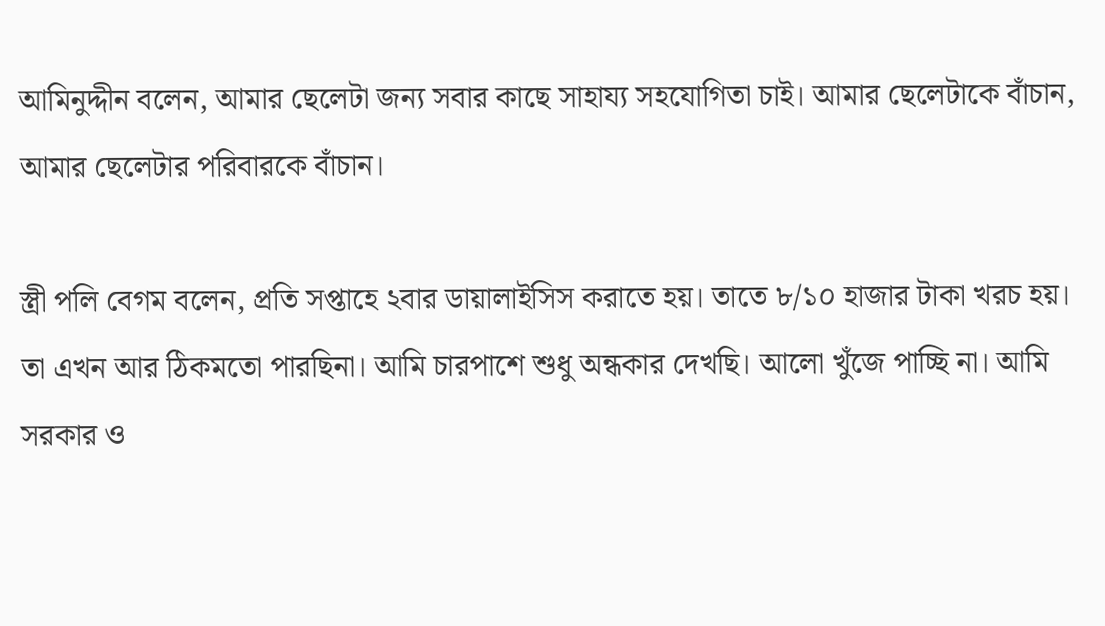আমিনুদ্দীন বলেন, আমার ছেলেটা জন্য সবার কাছে সাহায্য সহযোগিতা চাই। আমার ছেলেটাকে বাঁচান, আমার ছেলেটার পরিবারকে বাঁচান।

স্ত্রী পলি বেগম বলেন, প্রতি সপ্তাহে ২বার ডায়ালাইসিস করাতে হয়। তাতে ৮/১০ হাজার টাকা খরচ হয়। তা এখন আর ঠিকমতো পারছিনা। আমি চারপাশে শুধু অন্ধকার দেখছি। আলো খুঁজে পাচ্ছি না। আমি সরকার ও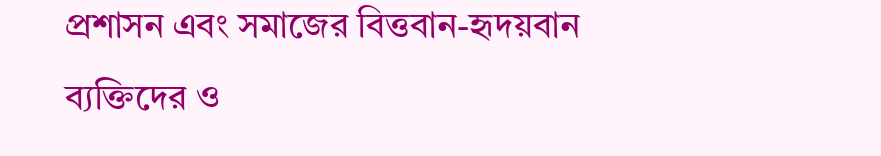প্রশাসন এবং সমাজের বিত্তবান-হৃদয়বান ব্যক্তিদের ও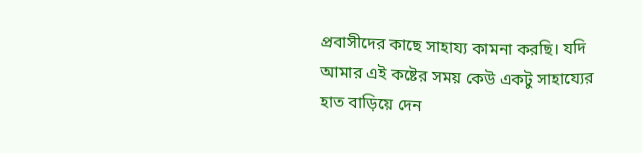প্রবাসীদের কাছে সাহায্য কামনা করছি। যদি আমার এই কষ্টের সময় কেউ একটু সাহায্যের হাত বাড়িয়ে দেন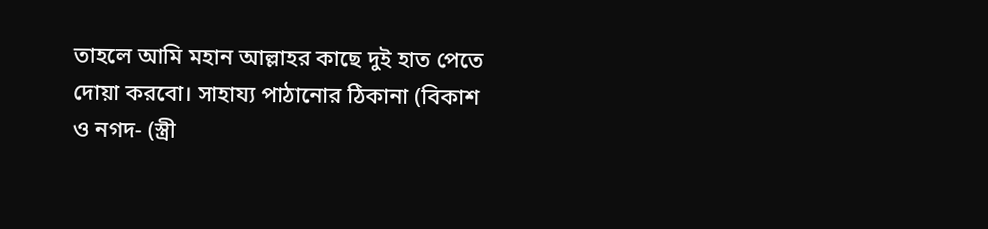তাহলে আমি মহান আল্লাহর কাছে দুই হাত পেতে দোয়া করবো। সাহায্য পাঠানোর ঠিকানা (বিকাশ ও নগদ- (স্ত্রী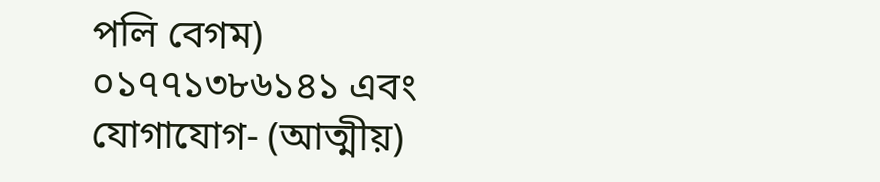পলি বেগম) ০১৭৭১৩৮৬১৪১ এবং যোগাযোগ- (আত্মীয়)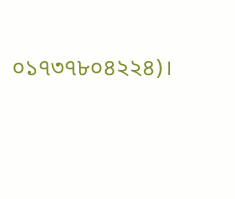০১৭৩৭৮০৪২২৪)।